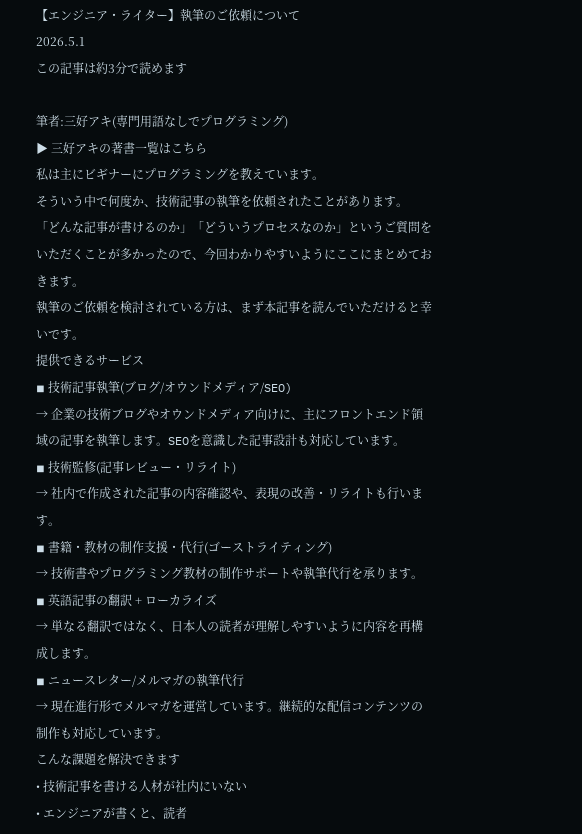【エンジニア・ライター】執筆のご依頼について
2026.5.1
この記事は約3分で読めます

筆者:三好アキ(専門用語なしでプログラミング)
▶ 三好アキの著書一覧はこちら
私は主にビギナーにプログラミングを教えています。
そういう中で何度か、技術記事の執筆を依頼されたことがあります。
「どんな記事が書けるのか」「どういうプロセスなのか」というご質問をいただくことが多かったので、今回わかりやすいようにここにまとめておきます。
執筆のご依頼を検討されている方は、まず本記事を読んでいただけると幸いです。
提供できるサービス
◾ 技術記事執筆(ブログ/オウンドメディア/SEO)
→ 企業の技術ブログやオウンドメディア向けに、主にフロントエンド領域の記事を執筆します。SEOを意識した記事設計も対応しています。
◾ 技術監修(記事レビュー・リライト)
→ 社内で作成された記事の内容確認や、表現の改善・リライトも行います。
◾ 書籍・教材の制作支援・代行(ゴーストライティング)
→ 技術書やプログラミング教材の制作サポートや執筆代行を承ります。
◾ 英語記事の翻訳 + ローカライズ
→ 単なる翻訳ではなく、日本人の読者が理解しやすいように内容を再構成します。
◾ ニュースレター/メルマガの執筆代行
→ 現在進行形でメルマガを運営しています。継続的な配信コンテンツの制作も対応しています。
こんな課題を解決できます
• 技術記事を書ける人材が社内にいない
• エンジニアが書くと、読者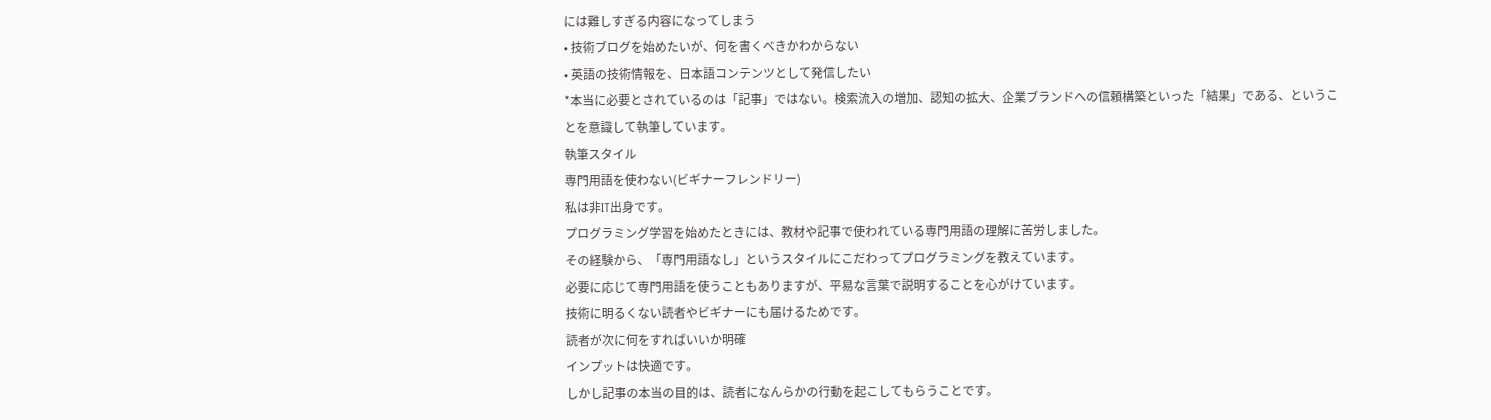には難しすぎる内容になってしまう
• 技術ブログを始めたいが、何を書くべきかわからない
• 英語の技術情報を、日本語コンテンツとして発信したい
*本当に必要とされているのは「記事」ではない。検索流入の増加、認知の拡大、企業ブランドへの信頼構築といった「結果」である、ということを意識して執筆しています。
執筆スタイル
専門用語を使わない(ビギナーフレンドリー)
私は非IT出身です。
プログラミング学習を始めたときには、教材や記事で使われている専門用語の理解に苦労しました。
その経験から、「専門用語なし」というスタイルにこだわってプログラミングを教えています。
必要に応じて専門用語を使うこともありますが、平易な言葉で説明することを心がけています。
技術に明るくない読者やビギナーにも届けるためです。
読者が次に何をすればいいか明確
インプットは快適です。
しかし記事の本当の目的は、読者になんらかの行動を起こしてもらうことです。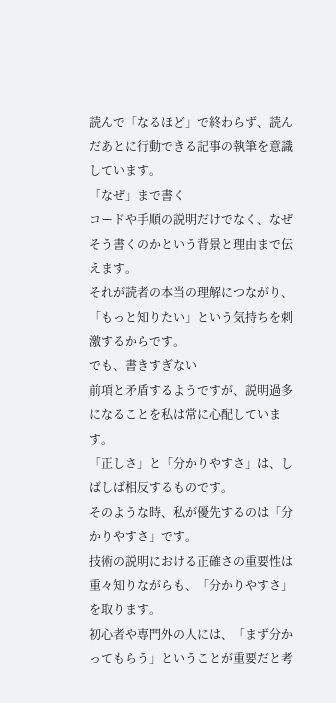読んで「なるほど」で終わらず、読んだあとに行動できる記事の執筆を意識しています。
「なぜ」まで書く
コードや手順の説明だけでなく、なぜそう書くのかという背景と理由まで伝えます。
それが読者の本当の理解につながり、「もっと知りたい」という気持ちを刺激するからです。
でも、書きすぎない
前項と矛盾するようですが、説明過多になることを私は常に心配しています。
「正しさ」と「分かりやすさ」は、しばしば相反するものです。
そのような時、私が優先するのは「分かりやすさ」です。
技術の説明における正確さの重要性は重々知りながらも、「分かりやすさ」を取ります。
初心者や専門外の人には、「まず分かってもらう」ということが重要だと考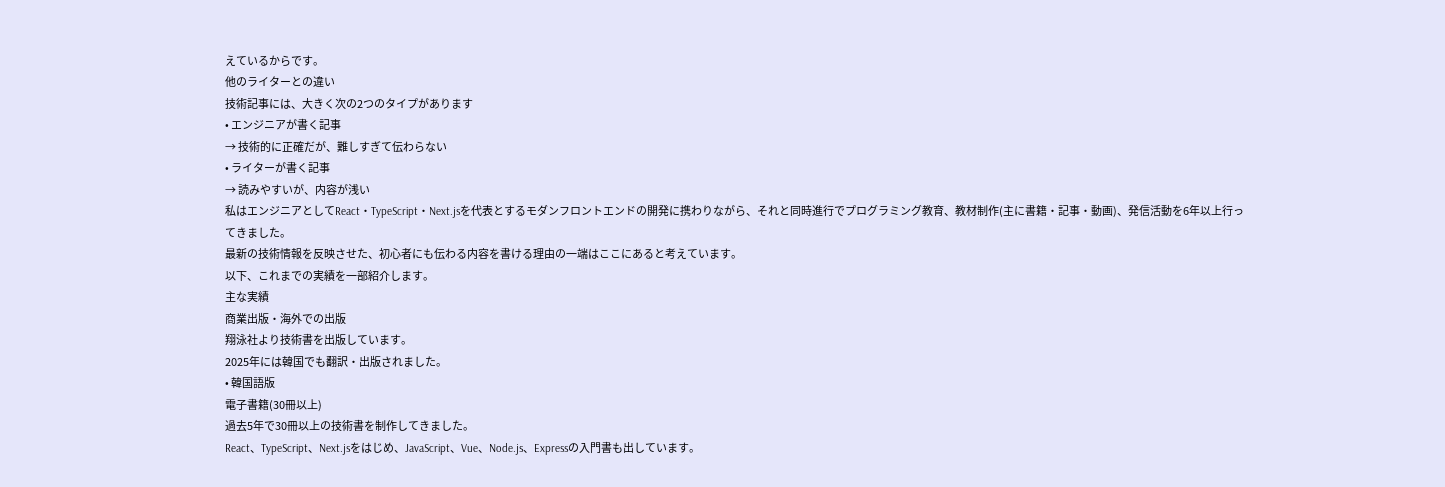えているからです。
他のライターとの違い
技術記事には、大きく次の2つのタイプがあります
• エンジニアが書く記事
→ 技術的に正確だが、難しすぎて伝わらない
• ライターが書く記事
→ 読みやすいが、内容が浅い
私はエンジニアとしてReact・TypeScript・Next.jsを代表とするモダンフロントエンドの開発に携わりながら、それと同時進行でプログラミング教育、教材制作(主に書籍・記事・動画)、発信活動を6年以上行ってきました。
最新の技術情報を反映させた、初心者にも伝わる内容を書ける理由の一端はここにあると考えています。
以下、これまでの実績を一部紹介します。
主な実績
商業出版・海外での出版
翔泳社より技術書を出版しています。
2025年には韓国でも翻訳・出版されました。
• 韓国語版
電子書籍(30冊以上)
過去5年で30冊以上の技術書を制作してきました。
React、TypeScript、Next.jsをはじめ、JavaScript、Vue、Node.js、Expressの入門書も出しています。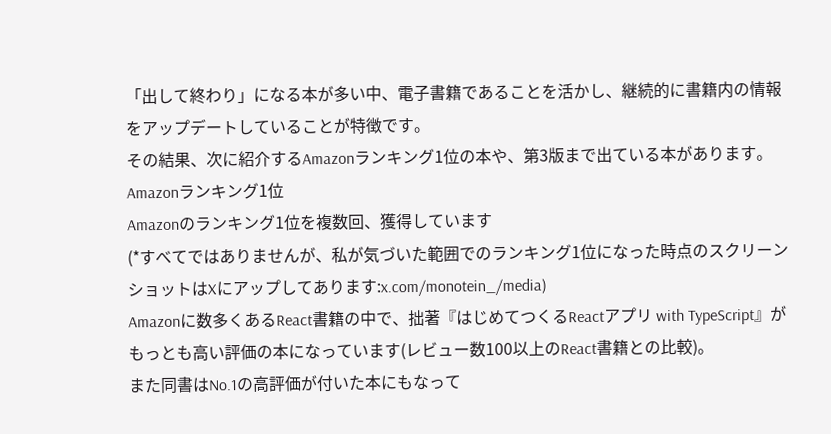「出して終わり」になる本が多い中、電子書籍であることを活かし、継続的に書籍内の情報をアップデートしていることが特徴です。
その結果、次に紹介するAmazonランキング1位の本や、第3版まで出ている本があります。
Amazonランキング1位
Amazonのランキング1位を複数回、獲得しています
(*すべてではありませんが、私が気づいた範囲でのランキング1位になった時点のスクリーンショットはXにアップしてあります:x.com/monotein_/media)
Amazonに数多くあるReact書籍の中で、拙著『はじめてつくるReactアプリ with TypeScript』がもっとも高い評価の本になっています(レビュー数100以上のReact書籍との比較)。
また同書はNo.1の高評価が付いた本にもなって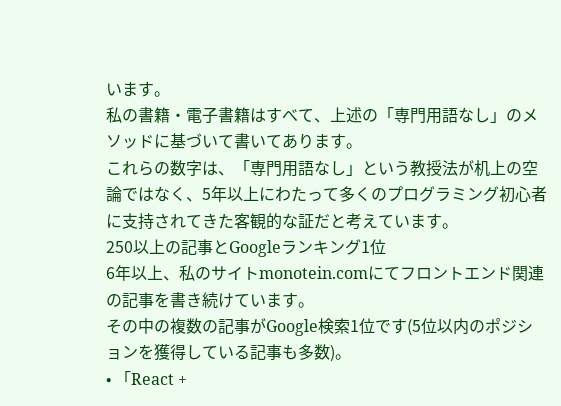います。
私の書籍・電子書籍はすべて、上述の「専門用語なし」のメソッドに基づいて書いてあります。
これらの数字は、「専門用語なし」という教授法が机上の空論ではなく、5年以上にわたって多くのプログラミング初心者に支持されてきた客観的な証だと考えています。
250以上の記事とGoogleランキング1位
6年以上、私のサイトmonotein.comにてフロントエンド関連の記事を書き続けています。
その中の複数の記事がGoogle検索1位です(5位以内のポジションを獲得している記事も多数)。
• 「React +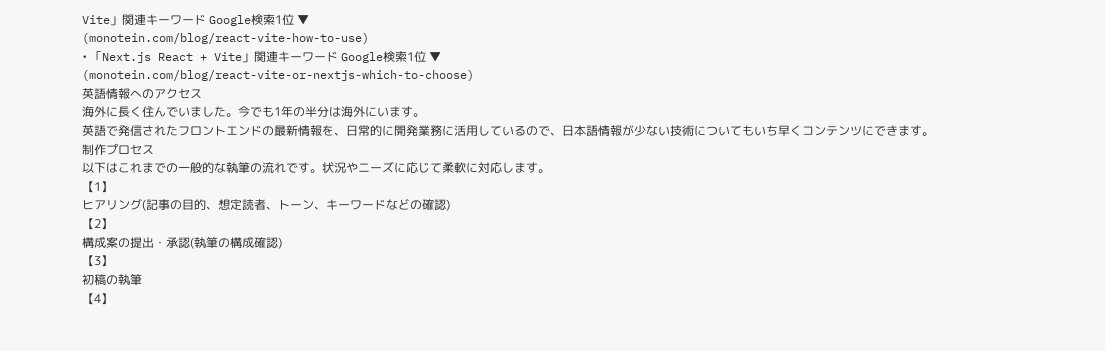Vite」関連キーワード Google検索1位 ▼
(monotein.com/blog/react-vite-how-to-use)
• 「Next.js React + Vite」関連キーワード Google検索1位 ▼
(monotein.com/blog/react-vite-or-nextjs-which-to-choose)
英語情報へのアクセス
海外に長く住んでいました。今でも1年の半分は海外にいます。
英語で発信されたフロントエンドの最新情報を、日常的に開発業務に活用しているので、日本語情報が少ない技術についてもいち早くコンテンツにできます。
制作プロセス
以下はこれまでの一般的な執筆の流れです。状況やニーズに応じて柔軟に対応します。
【1】
ヒアリング(記事の目的、想定読者、トーン、キーワードなどの確認)
【2】
構成案の提出・承認(執筆の構成確認)
【3】
初稿の執筆
【4】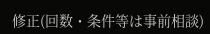修正(回数・条件等は事前相談)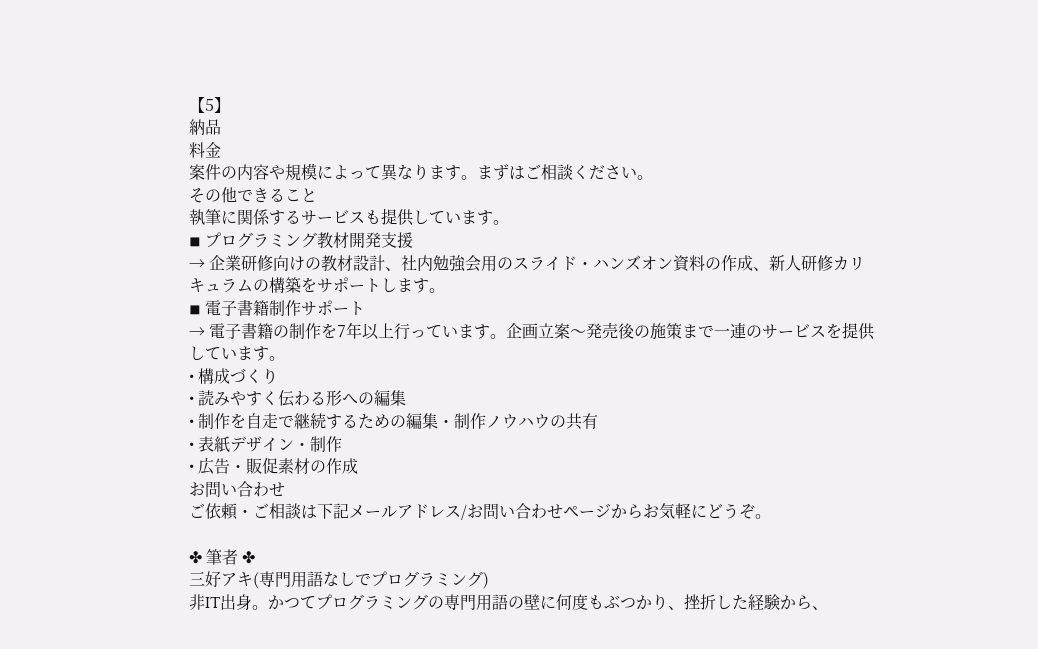【5】
納品
料金
案件の内容や規模によって異なります。まずはご相談ください。
その他できること
執筆に関係するサービスも提供しています。
◾ プログラミング教材開発支援
→ 企業研修向けの教材設計、社内勉強会用のスライド・ハンズオン資料の作成、新人研修カリキュラムの構築をサポートします。
◾ 電子書籍制作サポート
→ 電子書籍の制作を7年以上行っています。企画立案〜発売後の施策まで一連のサービスを提供しています。
• 構成づくり
• 読みやすく伝わる形への編集
• 制作を自走で継続するための編集・制作ノウハウの共有
• 表紙デザイン・制作
• 広告・販促素材の作成
お問い合わせ
ご依頼・ご相談は下記メールアドレス/お問い合わせページからお気軽にどうぞ。

✤ 筆者 ✤
三好アキ(専門用語なしでプログラミング)
非IT出身。かつてプログラミングの専門用語の壁に何度もぶつかり、挫折した経験から、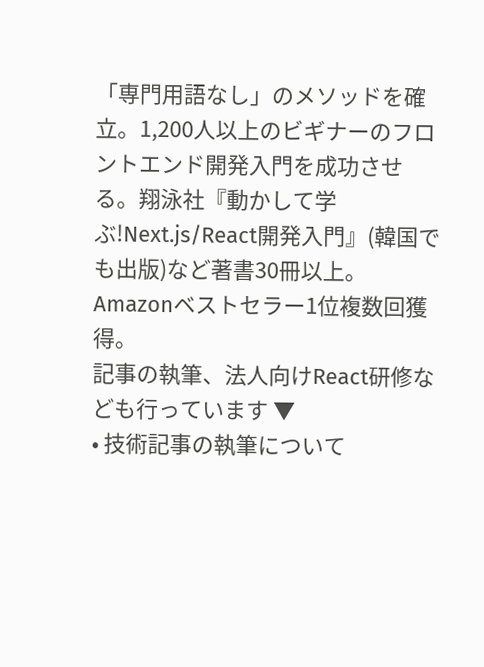「専門用語なし」のメソッドを確立。1,200人以上のビギナーのフロントエンド開発入門を成功させる。翔泳社『動かして学ぶ!Next.js/React開発入門』(韓国でも出版)など著書30冊以上。Amazonベストセラー1位複数回獲得。
記事の執筆、法人向けReact研修なども行っています ▼
• 技術記事の執筆について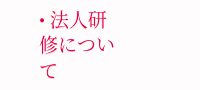• 法人研修について